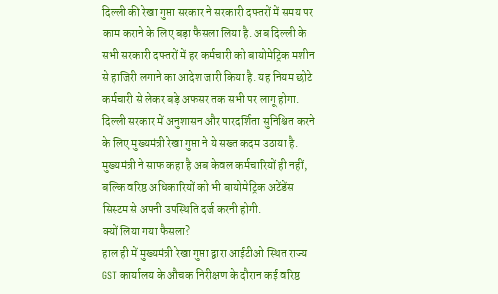दिल्ली की रेखा गुप्ता सरकार ने सरकारी दफ्तरों में समय पर काम कराने के लिए बड़ा फैसला लिया है. अब दिल्ली के सभी सरकारी दफ्तरों में हर कर्मचारी को बायोमेट्रिक मशीन से हाजिरी लगाने का आदेश जारी किया है. यह नियम छोटे कर्मचारी से लेकर बड़े अफसर तक सभी पर लागू होगा.
दिल्ली सरकार में अनुशासन और पारदर्शिता सुनिश्चित करने के लिए मुख्यमंत्री रेखा गुप्ता ने ये सख्त कदम उठाया है. मुख्यमंत्री ने साफ कहा है अब केवल कर्मचारियों ही नहीं, बल्कि वरिष्ठ अधिकारियों को भी बायोमेट्रिक अटेंडेंस सिस्टम से अपनी उपस्थिति दर्ज करनी होगी.
क्यों लिया गया फैसला?
हाल ही में मुख्यमंत्री रेखा गुप्ता द्वारा आईटीओ स्थित राज्य GST कार्यालय के औचक निरीक्षण के दौरान कई वरिष्ठ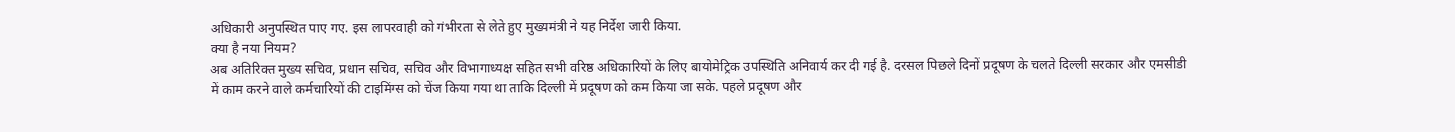अधिकारी अनुपस्थित पाए गए. इस लापरवाही को गंभीरता से लेते हुए मुख्यमंत्री ने यह निर्देश जारी किया.
क्या है नया नियम?
अब अतिरिक्त मुख्य सचिव, प्रधान सचिव, सचिव और विभागाध्यक्ष सहित सभी वरिष्ठ अधिकारियों के लिए बायोमेट्रिक उपस्थिति अनिवार्य कर दी गई है. दरसल पिछले दिनों प्रदूषण के चलते दिल्ली सरकार और एमसीडी में काम करने वाले कर्मचारियों की टाइमिंग्स को चेंज किया गया था ताकि दिल्ली में प्रदूषण को कम किया जा सके. पहले प्रदूषण और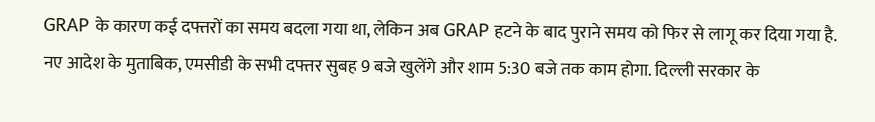GRAP के कारण कई दफ्तरों का समय बदला गया था, लेकिन अब GRAP हटने के बाद पुराने समय को फिर से लागू कर दिया गया है. नए आदेश के मुताबिक, एमसीडी के सभी दफ्तर सुबह 9 बजे खुलेंगे और शाम 5:30 बजे तक काम होगा. दिल्ली सरकार के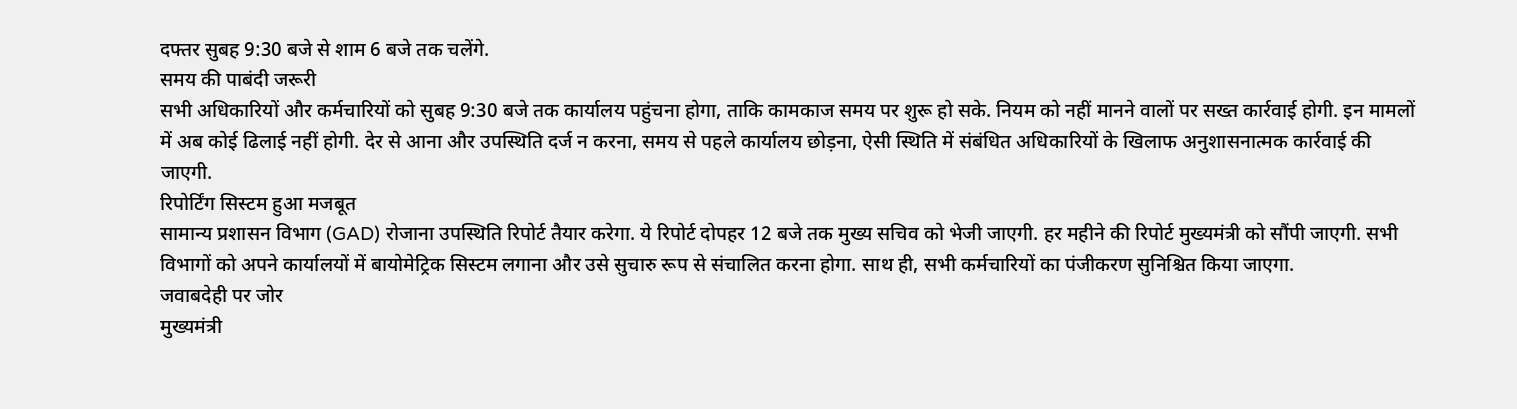दफ्तर सुबह 9:30 बजे से शाम 6 बजे तक चलेंगे.
समय की पाबंदी जरूरी
सभी अधिकारियों और कर्मचारियों को सुबह 9:30 बजे तक कार्यालय पहुंचना होगा, ताकि कामकाज समय पर शुरू हो सके. नियम को नहीं मानने वालों पर सख्त कार्रवाई होगी. इन मामलों में अब कोई ढिलाई नहीं होगी. देर से आना और उपस्थिति दर्ज न करना, समय से पहले कार्यालय छोड़ना, ऐसी स्थिति में संबंधित अधिकारियों के खिलाफ अनुशासनात्मक कार्रवाई की जाएगी.
रिपोर्टिंग सिस्टम हुआ मजबूत
सामान्य प्रशासन विभाग (GAD) रोजाना उपस्थिति रिपोर्ट तैयार करेगा. ये रिपोर्ट दोपहर 12 बजे तक मुख्य सचिव को भेजी जाएगी. हर महीने की रिपोर्ट मुख्यमंत्री को सौंपी जाएगी. सभी विभागों को अपने कार्यालयों में बायोमेट्रिक सिस्टम लगाना और उसे सुचारु रूप से संचालित करना होगा. साथ ही, सभी कर्मचारियों का पंजीकरण सुनिश्चित किया जाएगा.
जवाबदेही पर जोर
मुख्यमंत्री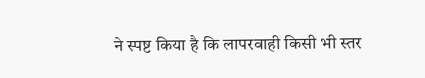ने स्पष्ट किया है कि लापरवाही किसी भी स्तर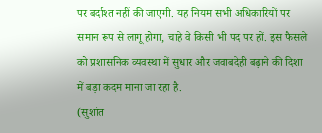पर बर्दाश्त नहीं की जाएगी. यह नियम सभी अधिकारियों पर समान रूप से लागू होगा, चाहे वे किसी भी पद पर हों. इस फैसले को प्रशासनिक व्यवस्था में सुधार और जवाबदेही बढ़ाने की दिशा में बड़ा कदम माना जा रहा है.
(सुशांत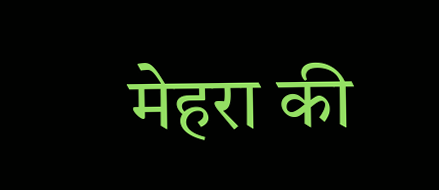मेहरा की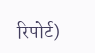रिपोर्ट)